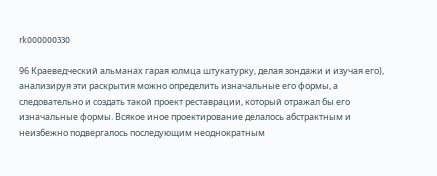rk000000330

96 Краеведческий альманах гарая юлмца штукатурку, делая зондажи и изучая его), анализируя эти раскрытия можно определить изначальные его формы, а следовательно и создать такой проект реставрации, который отражал бы его изначальные формы. Всякое иное проектирование делалось абстрактным и неизбежно подвергалось последующим неоднократным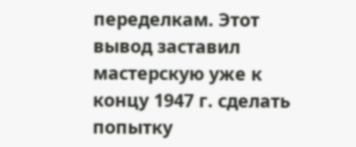переделкам. Этот вывод заставил мастерскую уже к концу 1947 г. сделать попытку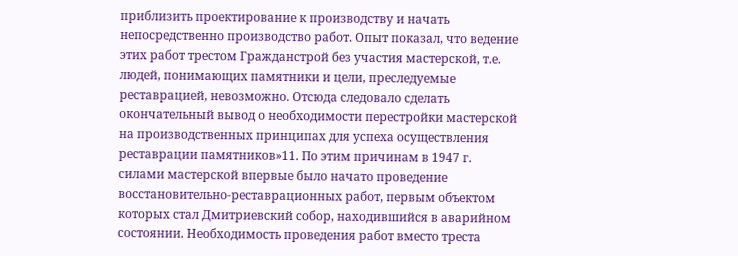приблизить проектирование к производству и начать непосредственно производство работ. Опыт показал, что ведение этих работ трестом Гражданстрой без участия мастерской, т.е. людей, понимающих памятники и цели, преследуемые реставрацией, невозможно. Отсюда следовало сделать окончательный вывод о необходимости перестройки мастерской на производственных принципах для успеха осуществления реставрации памятников»11. По этим причинам в 1947 г. силами мастерской впервые было начато проведение восстановительно-реставрационных работ, первым объектом которых стал Дмитриевский собор, находившийся в аварийном состоянии. Необходимость проведения работ вместо треста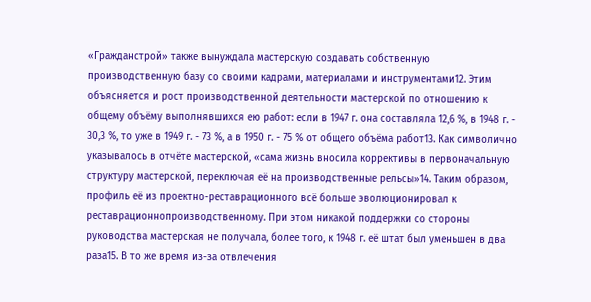«Гражданстрой» также вынуждала мастерскую создавать собственную производственную базу со своими кадрами, материалами и инструментами12. Этим объясняется и рост производственной деятельности мастерской по отношению к общему объёму выполнявшихся ею работ: если в 1947 г. она составляла 12,6 %, в 1948 г. - 30,3 %, то уже в 1949 г. - 73 %, а в 1950 г. - 75 % от общего объёма работ13. Как символично указывалось в отчёте мастерской, «сама жизнь вносила коррективы в первоначальную структуру мастерской, переключая её на производственные рельсы»14. Таким образом, профиль её из проектно-реставрационного всё больше эволюционировал к реставрационнопроизводственному. При этом никакой поддержки со стороны руководства мастерская не получала, более того, к 1948 г. её штат был уменьшен в два раза15. В то же время из-за отвлечения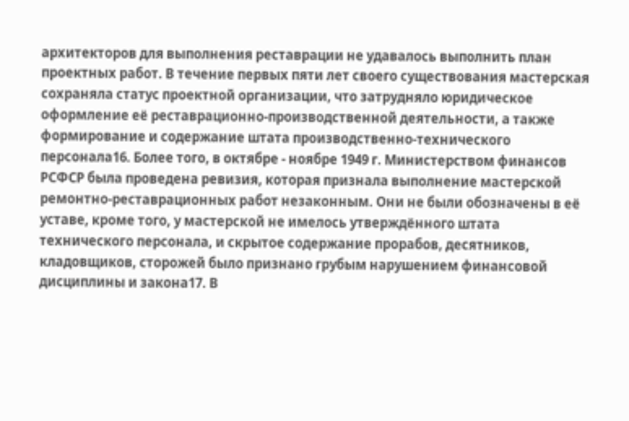архитекторов для выполнения реставрации не удавалось выполнить план проектных работ. В течение первых пяти лет своего существования мастерская сохраняла статус проектной организации, что затрудняло юридическое оформление её реставрационно-производственной деятельности, а также формирование и содержание штата производственно-технического персонала16. Более того, в октябре - ноябре 1949 г. Министерством финансов РСФСР была проведена ревизия, которая признала выполнение мастерской ремонтно-реставрационных работ незаконным. Они не были обозначены в её уставе, кроме того, у мастерской не имелось утверждённого штата технического персонала, и скрытое содержание прорабов, десятников, кладовщиков, сторожей было признано грубым нарушением финансовой дисциплины и закона17. В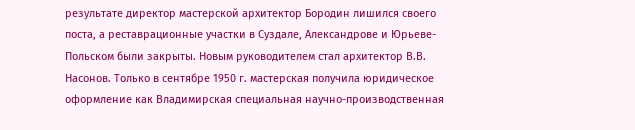результате директор мастерской архитектор Бородин лишился своего поста, а реставрационные участки в Суздале, Александрове и Юрьеве-Польском были закрыты. Новым руководителем стал архитектор В.В. Насонов. Только в сентябре 1950 г. мастерская получила юридическое оформление как Владимирская специальная научно-производственная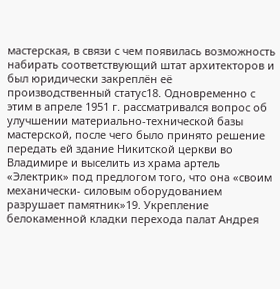мастерская, в связи с чем появилась возможность набирать соответствующий штат архитекторов и был юридически закреплён её производственный статус18. Одновременно с этим в апреле 1951 г. рассматривался вопрос об улучшении материально-технической базы мастерской, после чего было принято решение передать ей здание Никитской церкви во Владимире и выселить из храма артель «Электрик» под предлогом того, что она «своим механически- силовым оборудованием разрушает памятник»19. Укрепление белокаменной кладки перехода палат Андрея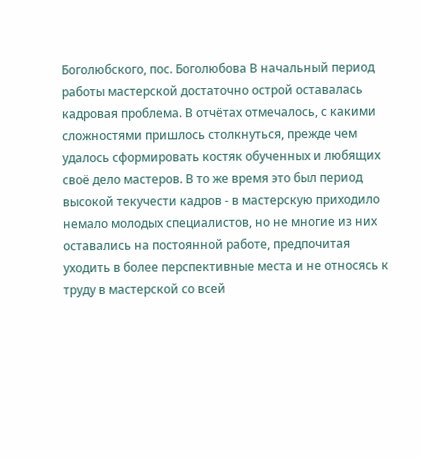Боголюбского, пос. Боголюбова В начальный период работы мастерской достаточно острой оставалась кадровая проблема. В отчётах отмечалось, с какими сложностями пришлось столкнуться, прежде чем удалось сформировать костяк обученных и любящих своё дело мастеров. В то же время это был период высокой текучести кадров - в мастерскую приходило немало молодых специалистов, но не многие из них оставались на постоянной работе, предпочитая уходить в более перспективные места и не относясь к труду в мастерской со всей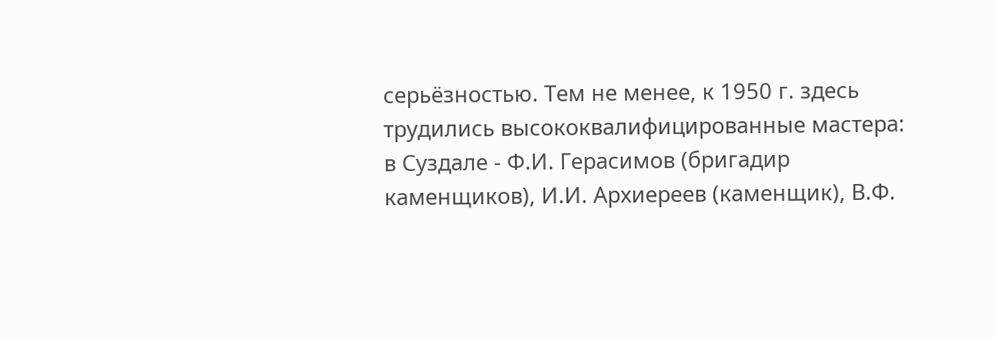серьёзностью. Тем не менее, к 1950 г. здесь трудились высококвалифицированные мастера: в Суздале - Ф.И. Герасимов (бригадир каменщиков), И.И. Архиереев (каменщик), В.Ф.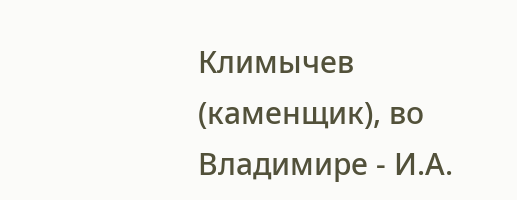Климычев (каменщик), во Владимире - И.А.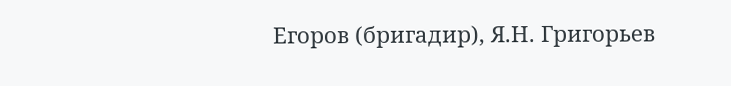Егоров (бригадир), Я.Н. Григорьев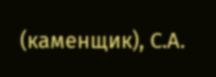(каменщик), С.А.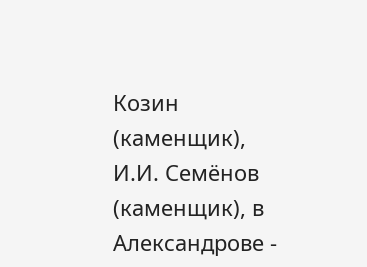Козин (каменщик), И.И. Семёнов (каменщик), в Александрове -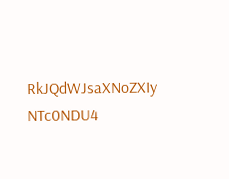RkJQdWJsaXNoZXIy NTc0NDU4